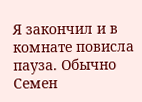Я закончил и в комнате повисла пауза. Обычно Семен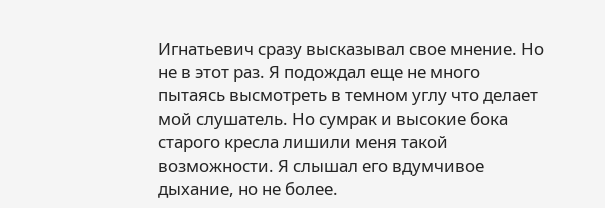Игнатьевич сразу высказывал свое мнение. Но не в этот раз. Я подождал еще не много пытаясь высмотреть в темном углу что делает мой слушатель. Но сумрак и высокие бока старого кресла лишили меня такой возможности. Я слышал его вдумчивое дыхание, но не более.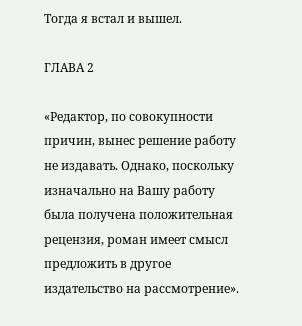Тогда я встал и вышел.

ГЛАВА 2

«Редактор, по совокупности причин, вынес решение работу не издавать. Однако, поскольку изначально на Вашу работу была получена положительная рецензия, роман имеет смысл предложить в другое издательство на рассмотрение».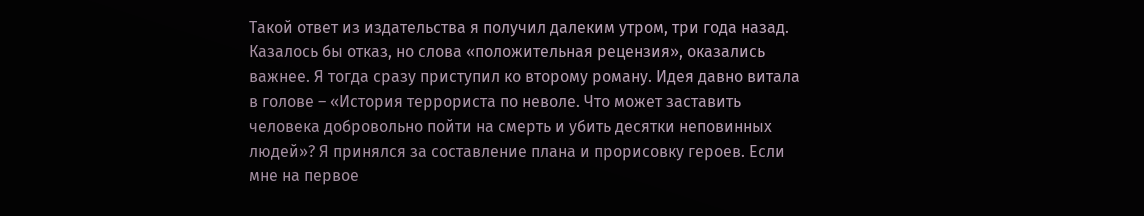Такой ответ из издательства я получил далеким утром, три года назад. Казалось бы отказ, но слова «положительная рецензия», оказались важнее. Я тогда сразу приступил ко второму роману. Идея давно витала в голове – «История террориста по неволе. Что может заставить человека добровольно пойти на смерть и убить десятки неповинных людей»? Я принялся за составление плана и прорисовку героев. Если мне на первое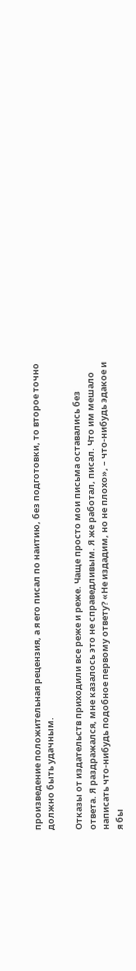произведение положительная рецензия, а я его писал по наитию, без подготовки, то второе точно должно быть удачным.

Отказы от издательств приходили все реже и реже. Чаще просто мои письма оставались без ответа. Я раздражался, мне казалось это не справедливым. Я же работал, писал. Что им мешало написать что-нибудь подобное первому ответу? «Не издадим, но не плохо», – что-нибудь эдакое и я бы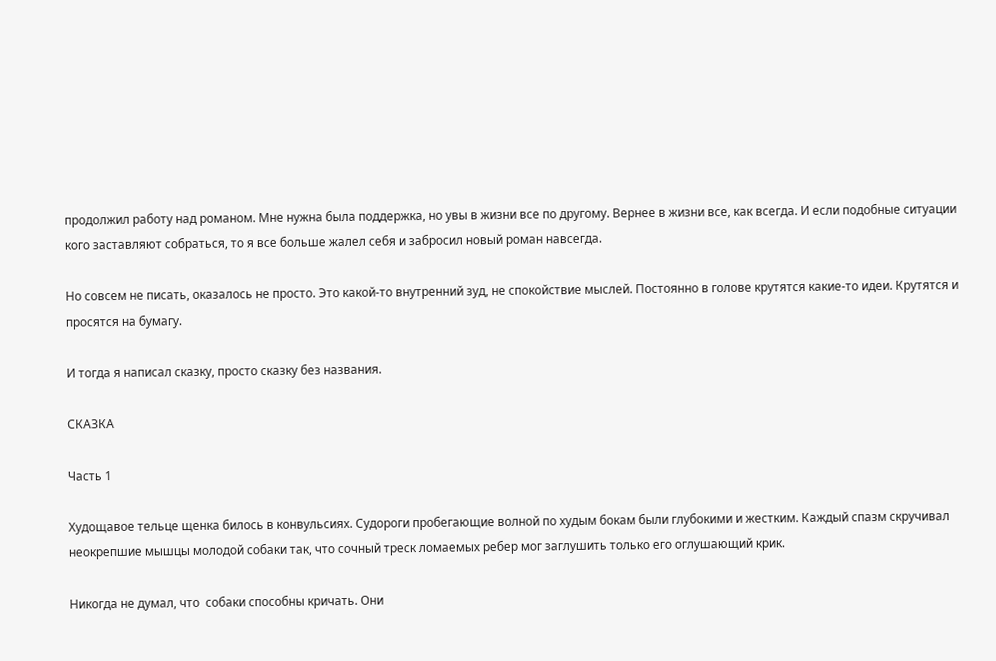продолжил работу над романом. Мне нужна была поддержка, но увы в жизни все по другому. Вернее в жизни все, как всегда. И если подобные ситуации кого заставляют собраться, то я все больше жалел себя и забросил новый роман навсегда.

Но совсем не писать, оказалось не просто. Это какой-то внутренний зуд, не спокойствие мыслей. Постоянно в голове крутятся какие-то идеи. Крутятся и просятся на бумагу.

И тогда я написал сказку, просто сказку без названия.

СКАЗКА

Часть 1

Худощавое тельце щенка билось в конвульсиях. Судороги пробегающие волной по худым бокам были глубокими и жестким. Каждый спазм скручивал неокрепшие мышцы молодой собаки так, что сочный треск ломаемых ребер мог заглушить только его оглушающий крик.

Никогда не думал, что  собаки способны кричать. Они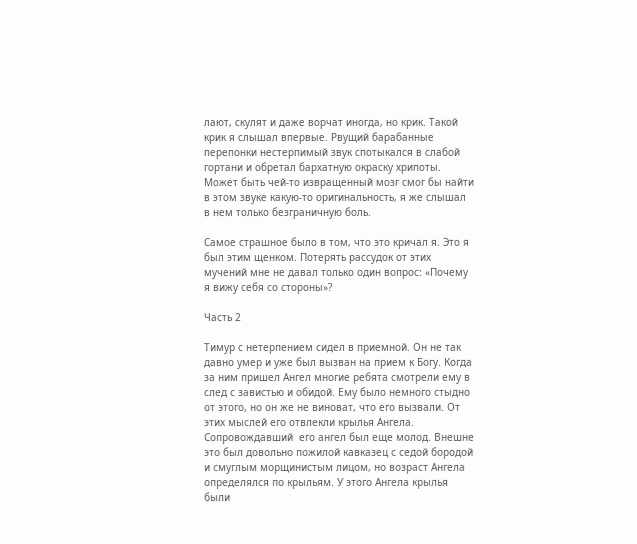лают, скулят и даже ворчат иногда, но крик. Такой крик я слышал впервые. Рвущий барабанные перепонки нестерпимый звук спотыкался в слабой гортани и обретал бархатную окраску хрипоты. Может быть чей-то извращенный мозг смог бы найти в этом звуке какую-то оригинальность, я же слышал в нем только безграничную боль.

Самое страшное было в том, что это кричал я. Это я был этим щенком. Потерять рассудок от этих мучений мне не давал только один вопрос: «Почему я вижу себя со стороны»?

Часть 2

Тимур с нетерпением сидел в приемной. Он не так давно умер и уже был вызван на прием к Богу. Когда за ним пришел Ангел многие ребята смотрели ему в след с завистью и обидой. Ему было немного стыдно от этого, но он же не виноват, что его вызвали. От этих мыслей его отвлекли крылья Ангела. Сопровождавший  его ангел был еще молод. Внешне это был довольно пожилой кавказец с седой бородой и смуглым морщинистым лицом, но возраст Ангела определялся по крыльям. У этого Ангела крылья были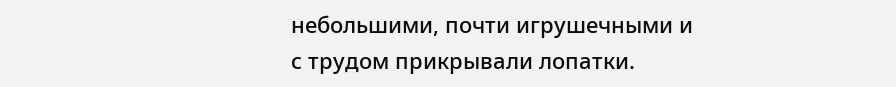небольшими, почти игрушечными и с трудом прикрывали лопатки.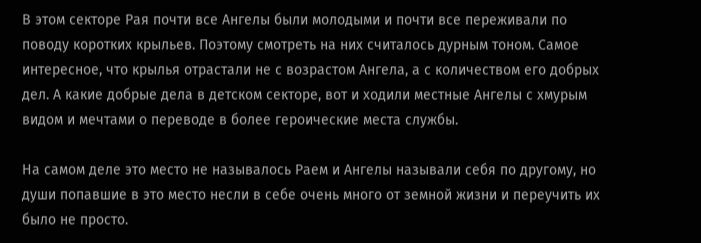В этом секторе Рая почти все Ангелы были молодыми и почти все переживали по поводу коротких крыльев. Поэтому смотреть на них считалось дурным тоном. Самое интересное, что крылья отрастали не с возрастом Ангела, а с количеством его добрых дел. А какие добрые дела в детском секторе, вот и ходили местные Ангелы с хмурым видом и мечтами о переводе в более героические места службы.

На самом деле это место не называлось Раем и Ангелы называли себя по другому, но души попавшие в это место несли в себе очень много от земной жизни и переучить их было не просто.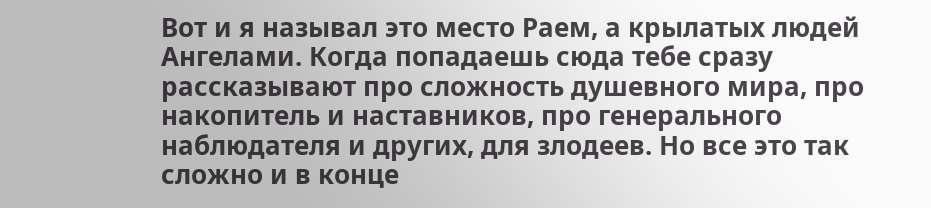Вот и я называл это место Раем, а крылатых людей Ангелами. Когда попадаешь сюда тебе сразу рассказывают про сложность душевного мира, про накопитель и наставников, про генерального наблюдателя и других, для злодеев. Но все это так сложно и в конце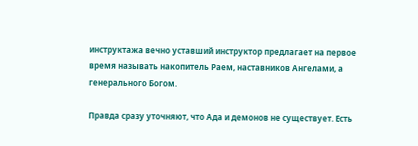инструктажа вечно уставший инструктор предлагает на первое время называть накопитель Раем, наставников Ангелами, а генерального Богом.

Правда сразу уточняют, что Ада и демонов не существует. Есть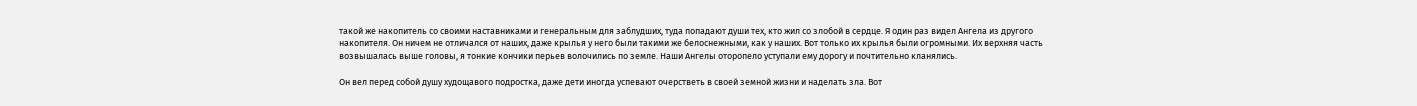такой же накопитель со своими наставниками и генеральным для заблудших, туда попадают души тех, кто жил со злобой в сердце. Я один раз видел Ангела из другого накопителя. Он ничем не отличался от наших, даже крылья у него были такими же белоснежными, как у наших. Вот только их крылья были огромными. Их верхняя часть возвышалась выше головы, я тонкие кончики перьев волочились по земле. Наши Ангелы оторопело уступали ему дорогу и почтительно кланялись.

Он вел перед собой душу худощавого подростка, даже дети иногда успевают очерстветь в своей земной жизни и наделать зла. Вот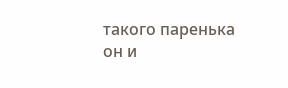такого паренька он и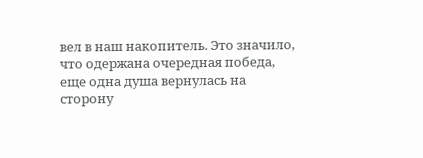вел в наш накопитель. Это значило, что одержана очередная победа, еще одна душа вернулась на сторону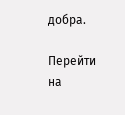добра.

Перейти на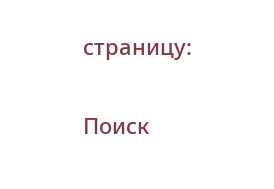страницу:

Поиск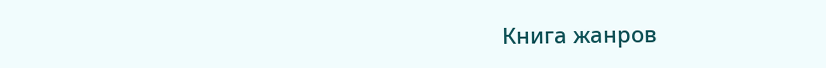Книга жанров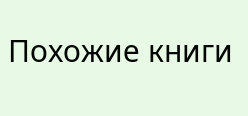Похожие книги